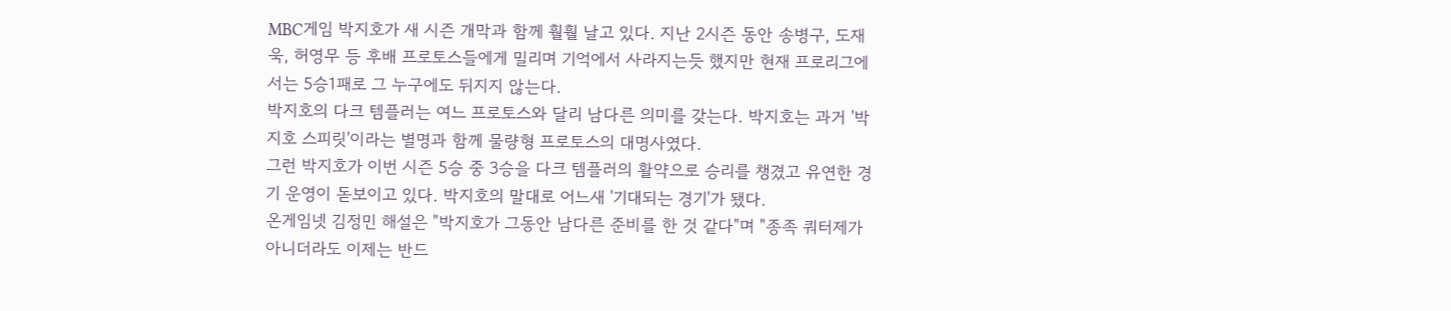MBC게임 박지호가 새 시즌 개막과 함께 훨훨 날고 있다. 지난 2시즌 동안 송병구, 도재욱, 허영무 등 후배 프로토스들에게 밀리며 기억에서 사라지는듯 했지만 현재 프로리그에서는 5승1패로 그 누구에도 뒤지지 않는다.
박지호의 다크 템플러는 여느 프로토스와 달리 남다른 의미를 갖는다. 박지호는 과거 '박지호 스피릿'이라는 별명과 함께 물량형 프로토스의 대명사였다.
그런 박지호가 이번 시즌 5승 중 3승을 다크 템플러의 활약으로 승리를 챙겼고 유연한 경기 운영이 돋보이고 있다. 박지호의 말대로 어느새 '기대되는 경기'가 됐다.
온게임넷 김정민 해설은 "박지호가 그동안 남다른 준비를 한 것 같다"며 "종족 쿼터제가 아니더라도 이제는 반드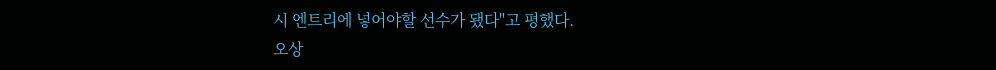시 엔트리에 넣어야할 선수가 됐다"고 평했다.
오상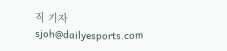직 기자 sjoh@dailyesports.com